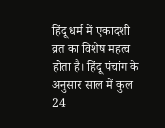हिंदू धर्म में एकादशी व्रत का विशेष महत्व होता है। हिंदू पंचांग के अनुसार साल में कुल 24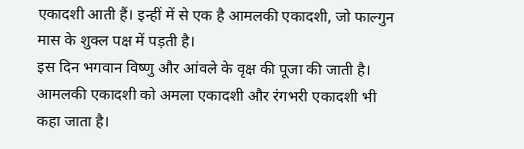एकादशी आती हैं। इन्हीं में से एक है आमलकी एकादशी, जो फाल्गुन मास के शुक्ल पक्ष में पड़ती है।
इस दिन भगवान विष्णु और आंवले के वृक्ष की पूजा की जाती है। आमलकी एकादशी को अमला एकादशी और रंगभरी एकादशी भी कहा जाता है।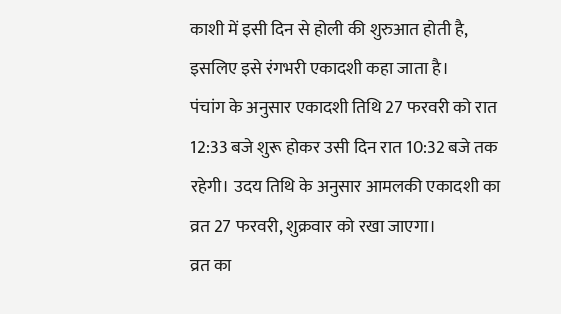काशी में इसी दिन से होली की शुरुआत होती है, इसलिए इसे रंगभरी एकादशी कहा जाता है।
पंचांग के अनुसार एकादशी तिथि 27 फरवरी को रात 12:33 बजे शुरू होकर उसी दिन रात 10:32 बजे तक रहेगी। उदय तिथि के अनुसार आमलकी एकादशी का व्रत 27 फरवरी, शुक्रवार को रखा जाएगा।
व्रत का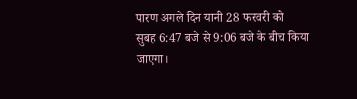पारण अगले दिन यानी 28 फरवरी को
सुबह 6:47 बजे से 9:06 बजे के बीच किया जाएगा।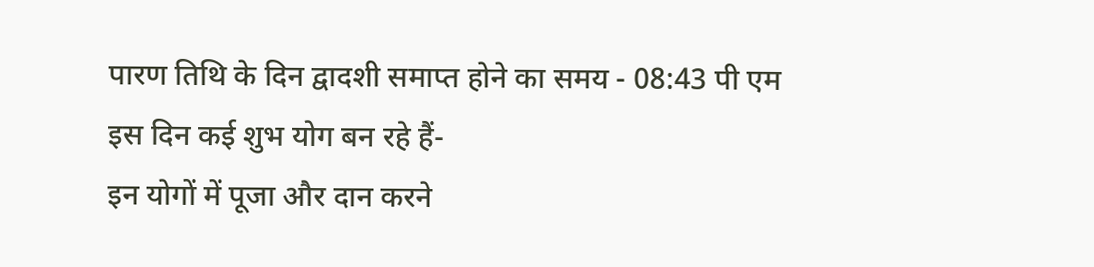पारण तिथि के दिन द्वादशी समाप्त होने का समय - 08:43 पी एम
इस दिन कई शुभ योग बन रहे हैं-
इन योगों में पूजा और दान करने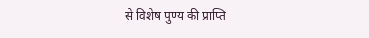से विशेष पुण्य की प्राप्ति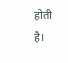होती है।